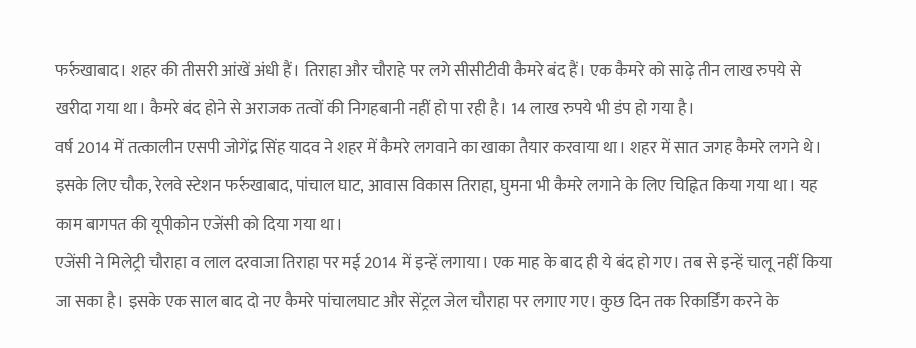फर्रुखाबाद। शहर की तीसरी आंखें अंधी हैं। तिराहा और चौराहे पर लगे सीसीटीवी कैमरे बंद हैं। एक कैमरे को साढ़े तीन लाख रुपये से खरीदा गया था। कैमरे बंद होने से अराजक तत्वों की निगहबानी नहीं हो पा रही है। 14 लाख रुपये भी डंप हो गया है।
वर्ष 2014 में तत्कालीन एसपी जोगेंद्र सिंह यादव ने शहर में कैमरे लगवाने का खाका तैयार करवाया था। शहर में सात जगह कैमरे लगने थे। इसके लिए चौक, रेलवे स्टेशन फर्रुखाबाद, पांचाल घाट, आवास विकास तिराहा, घुमना भी कैमरे लगाने के लिए चिह्नित किया गया था। यह काम बागपत की यूपीकोन एजेंसी को दिया गया था।
एजेंसी ने मिलेट्री चौराहा व लाल दरवाजा तिराहा पर मई 2014 में इन्हें लगाया। एक माह के बाद ही ये बंद हो गए। तब से इन्हें चालू नहीं किया जा सका है। इसके एक साल बाद दो नए कैमरे पांचालघाट और सेंट्रल जेल चौराहा पर लगाए गए। कुछ दिन तक रिकार्डिंग करने के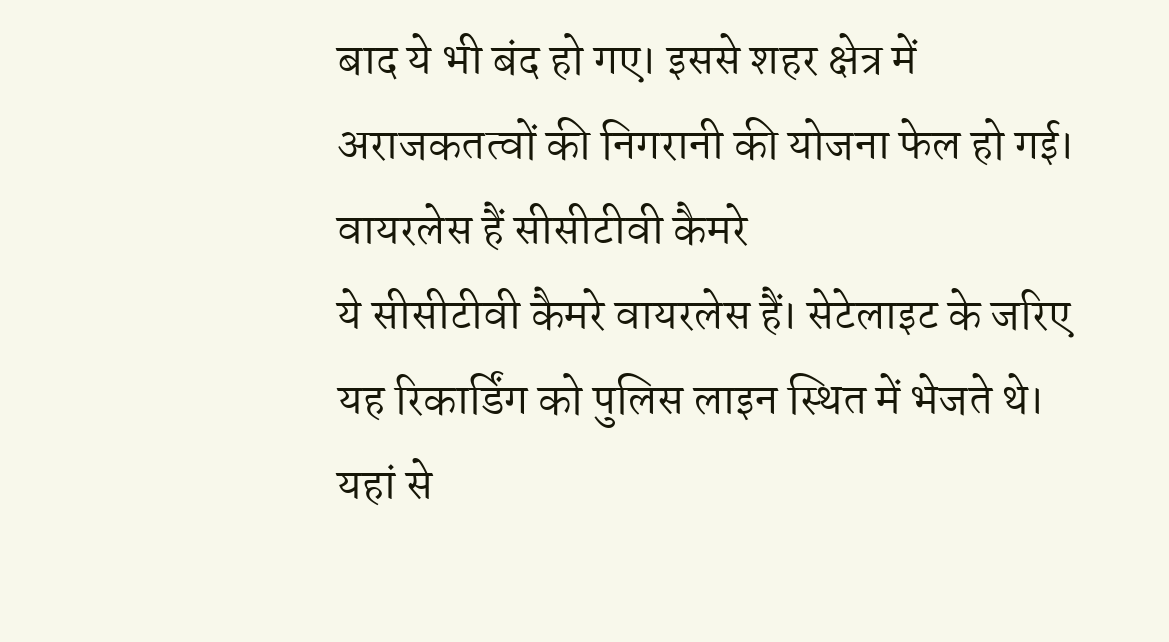बाद ये भी बंद हो गए। इससे शहर क्षेत्र में अराजकतत्वों की निगरानी की योजना फेल हो गई।
वायरलेस हैं सीसीटीवी कैमरे
ये सीसीटीवी कैमरे वायरलेस हैं। सेटेलाइट के जरिए यह रिकार्डिंग को पुलिस लाइन स्थित में भेजते थे। यहां से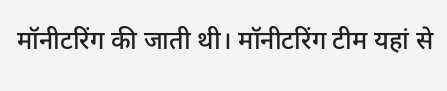मॉनीटरिंग की जाती थी। मॉनीटरिंग टीम यहां से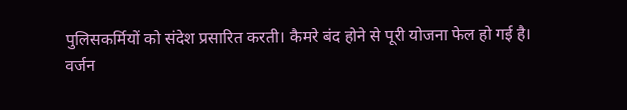पुलिसकर्मियों को संदेश प्रसारित करती। कैमरे बंद होने से पूरी योजना फेल हो गई है।
वर्जन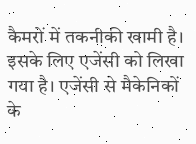कैमरों में तकनीकी खामी है। इसके लिए एजेंसी को लिखा गया है। एजेंसी से मैकेनिकों के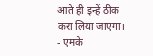आते ही इन्हें ठीक करा लिया जाएगा। - एमके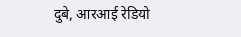दुबे, आरआई रेडियो